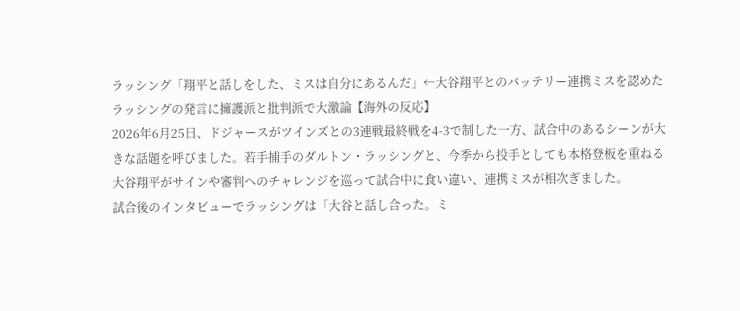ラッシング「翔平と話しをした、ミスは自分にあるんだ」←大谷翔平とのバッテリー連携ミスを認めたラッシングの発言に擁護派と批判派で大激論【海外の反応】
2026年6月25日、ドジャースがツインズとの3連戦最終戦を4-3で制した一方、試合中のあるシーンが大きな話題を呼びました。若手捕手のダルトン・ラッシングと、今季から投手としても本格登板を重ねる大谷翔平がサインや審判へのチャレンジを巡って試合中に食い違い、連携ミスが相次ぎました。
試合後のインタビューでラッシングは「大谷と話し合った。ミ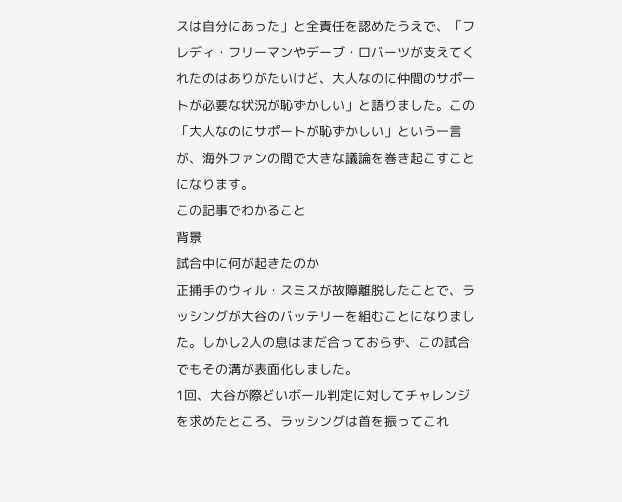スは自分にあった」と全責任を認めたうえで、「フレディ・フリーマンやデーブ・ロバーツが支えてくれたのはありがたいけど、大人なのに仲間のサポートが必要な状況が恥ずかしい」と語りました。この「大人なのにサポートが恥ずかしい」という一言が、海外ファンの間で大きな議論を巻き起こすことになります。
この記事でわかること
背景
試合中に何が起きたのか
正捕手のウィル・スミスが故障離脱したことで、ラッシングが大谷のバッテリーを組むことになりました。しかし2人の息はまだ合っておらず、この試合でもその溝が表面化しました。
1回、大谷が際どいボール判定に対してチャレンジを求めたところ、ラッシングは首を振ってこれ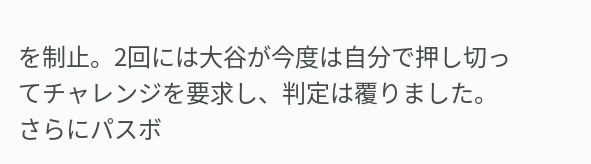を制止。2回には大谷が今度は自分で押し切ってチャレンジを要求し、判定は覆りました。さらにパスボ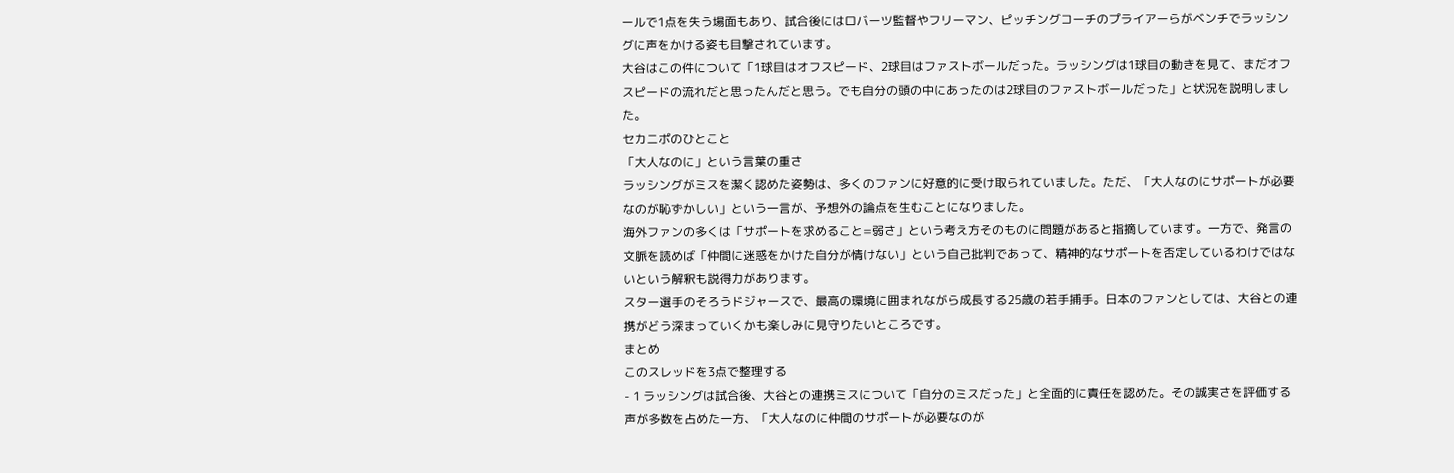ールで1点を失う場面もあり、試合後にはロバーツ監督やフリーマン、ピッチングコーチのプライアーらがベンチでラッシングに声をかける姿も目撃されています。
大谷はこの件について「1球目はオフスピード、2球目はファストボールだった。ラッシングは1球目の動きを見て、まだオフスピードの流れだと思ったんだと思う。でも自分の頭の中にあったのは2球目のファストボールだった」と状況を説明しました。
セカニポのひとこと
「大人なのに」という言葉の重さ
ラッシングがミスを潔く認めた姿勢は、多くのファンに好意的に受け取られていました。ただ、「大人なのにサポートが必要なのが恥ずかしい」という一言が、予想外の論点を生むことになりました。
海外ファンの多くは「サポートを求めること=弱さ」という考え方そのものに問題があると指摘しています。一方で、発言の文脈を読めば「仲間に迷惑をかけた自分が情けない」という自己批判であって、精神的なサポートを否定しているわけではないという解釈も説得力があります。
スター選手のそろうドジャースで、最高の環境に囲まれながら成長する25歳の若手捕手。日本のファンとしては、大谷との連携がどう深まっていくかも楽しみに見守りたいところです。
まとめ
このスレッドを3点で整理する
- 1 ラッシングは試合後、大谷との連携ミスについて「自分のミスだった」と全面的に責任を認めた。その誠実さを評価する声が多数を占めた一方、「大人なのに仲間のサポートが必要なのが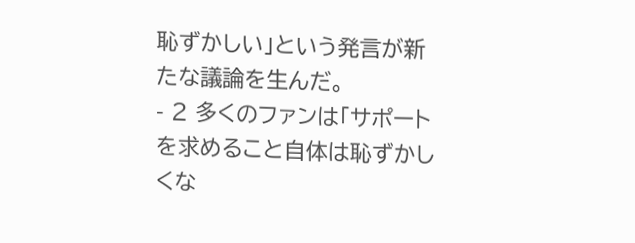恥ずかしい」という発言が新たな議論を生んだ。
- 2 多くのファンは「サポートを求めること自体は恥ずかしくな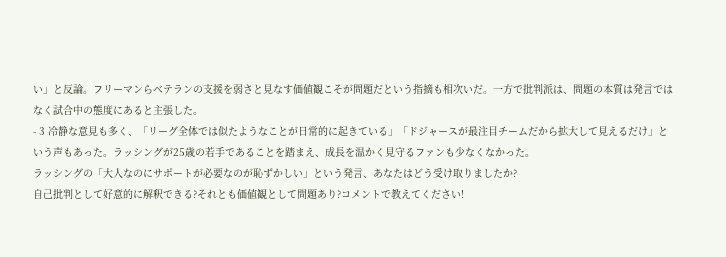い」と反論。フリーマンらベテランの支援を弱さと見なす価値観こそが問題だという指摘も相次いだ。一方で批判派は、問題の本質は発言ではなく試合中の態度にあると主張した。
- 3 冷静な意見も多く、「リーグ全体では似たようなことが日常的に起きている」「ドジャースが最注目チームだから拡大して見えるだけ」という声もあった。ラッシングが25歳の若手であることを踏まえ、成長を温かく見守るファンも少なくなかった。
ラッシングの「大人なのにサポートが必要なのが恥ずかしい」という発言、あなたはどう受け取りましたか?
自己批判として好意的に解釈できる?それとも価値観として問題あり?コメントで教えてください!